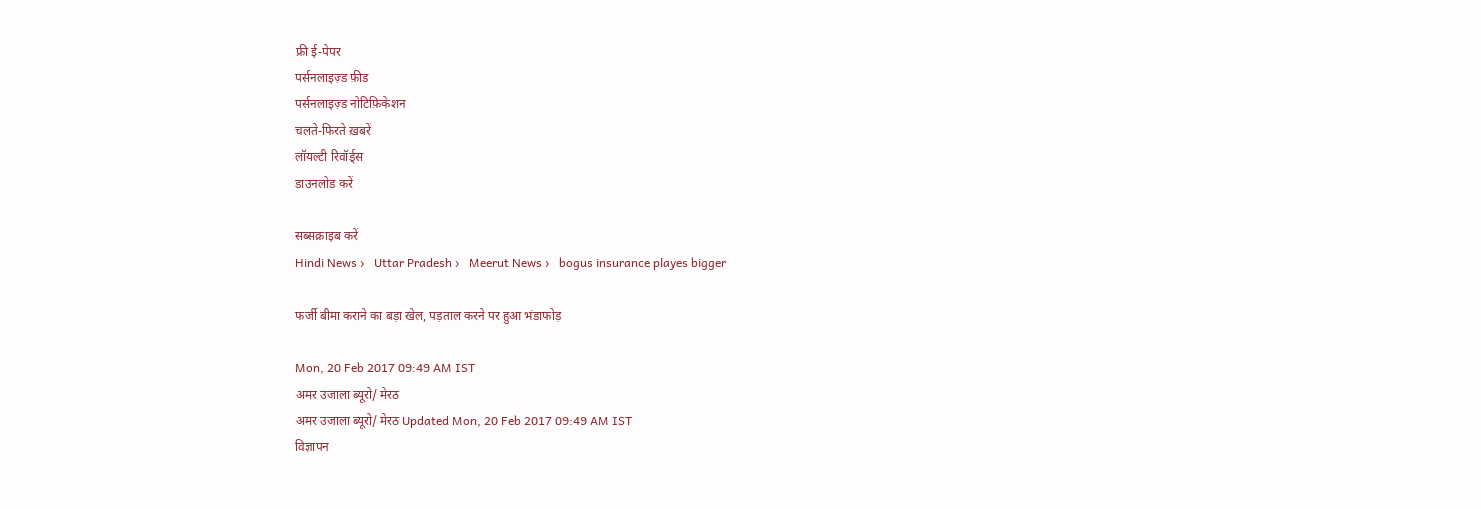फ्री ई-पेपर
पर्सनलाइज़्ड फ़ीड
पर्सनलाइज़्ड नोटिफ़िकेशन
चलते-फिरते ख़बरें
लॉयल्टी रिवॉर्ड्स
डाउनलोड करें

सब्सक्राइब करें
Hindi News ›   Uttar Pradesh ›   Meerut News ›   bogus insurance playes bigger

फर्जी बीमा कराने का बड़ा खेल, पड़ताल करने पर हुआ भंडाफोड़

Mon, 20 Feb 2017 09:49 AM IST
अमर उजाला ब्यूरो/ मेरठ
अमर उजाला ब्यूरो/ मेरठ Updated Mon, 20 Feb 2017 09:49 AM IST
विज्ञापन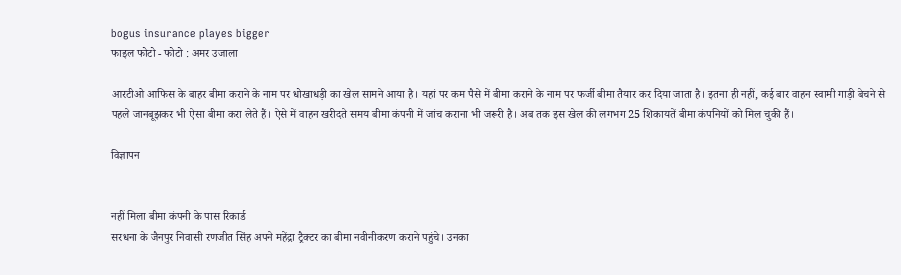bogus insurance playes bigger
फाइल फोटो - फोटो : अमर उजाला

आरटीओ आफिस के बाहर बीमा कराने के नाम पर धोखाधड़ी का खेल सामने आया है। यहां पर कम पैसे में बीमा कराने के नाम पर फर्जी बीमा तैयार कर दिया जाता है। इतना ही नहीं, कई बार वाहन स्वामी गाड़ी बेचने से पहले जानबूझकर भी ऐसा बीमा करा लेते हैं। ऐसे में वाहन खरीदते समय बीमा कंपनी में जांच कराना भी जरूरी है। अब तक इस खेल की लगभग 25 शिकायतें बीमा कंपनियों को मिल चुकी हैं।

विज्ञापन


नहीं मिला बीमा कंपनी के पास रिकार्ड
सरधना के जैनपुर निवासी रणजीत सिंह अपने महेंद्रा ट्रैक्टर का बीमा नवीनीकरण कराने पहुंचे। उनका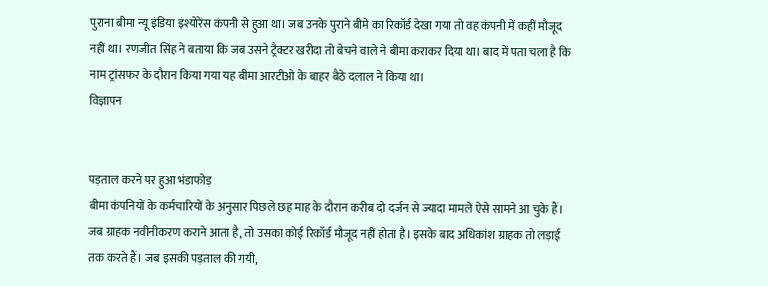पुराना बीमा न्यू इंडिया इंश्योरेंस कंपनी से हुआ था। जब उनके पुराने बीमे का रिकॉर्ड देखा गया तो वह कंपनी में कहीं मौजूद नहीं था। रणजीत सिंह ने बताया कि जब उसने ट्रैक्टर खरीदा तो बेचने वाले ने बीमा कराकर दिया था। बाद में पता चला है कि नाम ट्रांसफर के दौरान किया गया यह बीमा आरटीओ के बाहर बैठे दलाल ने किया था।
विज्ञापन


पड़ताल करने पर हुआ भंडाफोड़
बीमा कंपनियों के कर्मचारियों के अनुसार पिछले छह माह के दौरान करीब दो दर्जन से ज्यादा मामले ऐसे सामने आ चुके हैं। जब ग्राहक नवीनीकरण कराने आता है, तो उसका कोई रिकॉर्ड मौजूद नहीं होता है। इसके बाद अधिकांश ग्राहक तो लड़ाई तक करते हैं। जब इसकी पड़ताल की गयी,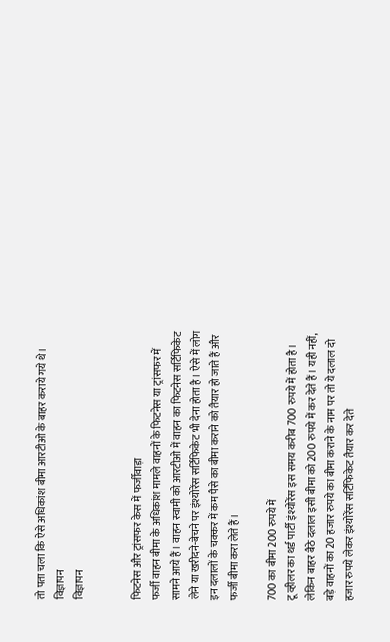तो पता चला कि ऐसे अधिकांश बीमा आरटीओ के बाहर कराये गये थे।
विज्ञापन
विज्ञापन


फिटनेस और ट्रांसफर केस में फर्जीवाड़ा
फर्जी वाहन बीमा के अधिकांश मामले वाहनों के फिटनेस या ट्रांसफर में सामने आये हैं। वाहन स्वामी को आरटीओ में वाहन का फिटनेस सर्टिफिकेट लेने या खरीदने-बेचने पर इंश्योरेंस सर्टिफिकेट भी देना होता है। ऐसे में लोग इन दलालों के चक्कर में कम पैसे का बीमा कराने को तैयार हो जाते हैं और फर्जी बीमा करा लेते हैं।

700 का बीमा 200 रुपये में
टू व्हीलर का थर्ड पार्टी इंश्योरेंस इस समय करीब 700 रुपये में होता है। लेकिन बाहर बैठे दलाल इसी बीमा को 200 रुपये में कर देते हैं। यही नहीं, बड़े वाहनों का 20 हजार रुपये का बीमा कराने के नाम पर तो ये दलाल दो हजार रुपये लेकर इंश्योरेंस सर्टिफिकेट तैयार कर देते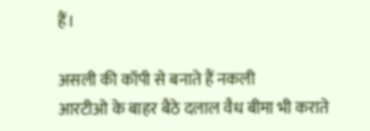हैं।

असली की कॉपी से बनाते हैं नकली
आरटीओ के बाहर बैठे दलाल वैध बीमा भी कराते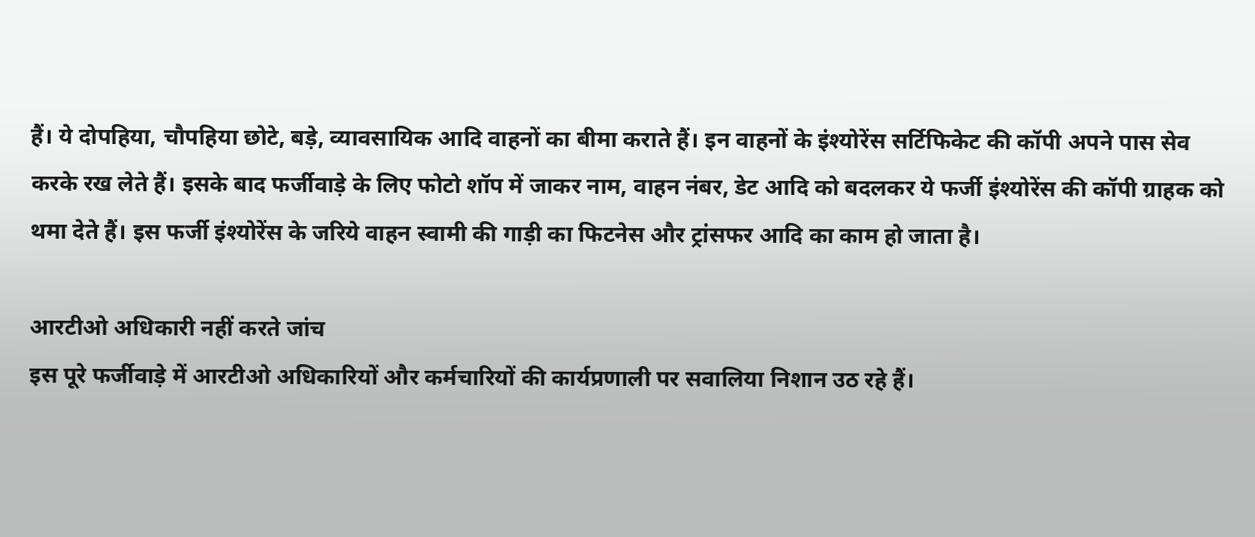हैं। ये दोपहिया, चौपहिया छोटे, बड़े, व्यावसायिक आदि वाहनों का बीमा कराते हैं। इन वाहनों के इंश्योरेंस सर्टिफिकेट की कॉपी अपने पास सेव करके रख लेते हैं। इसके बाद फर्जीवाड़े के लिए फोटो शॉप में जाकर नाम, वाहन नंबर, डेट आदि को बदलकर ये फर्जी इंश्योरेंस की कॉपी ग्राहक को थमा देते हैं। इस फर्जी इंश्योरेंस के जरिये वाहन स्वामी की गाड़ी का फिटनेस और ट्रांसफर आदि का काम हो जाता है।

आरटीओ अधिकारी नहीं करते जांच
इस पूरे फर्जीवाड़े में आरटीओ अधिकारियों और कर्मचारियों की कार्यप्रणाली पर सवालिया निशान उठ रहे हैं।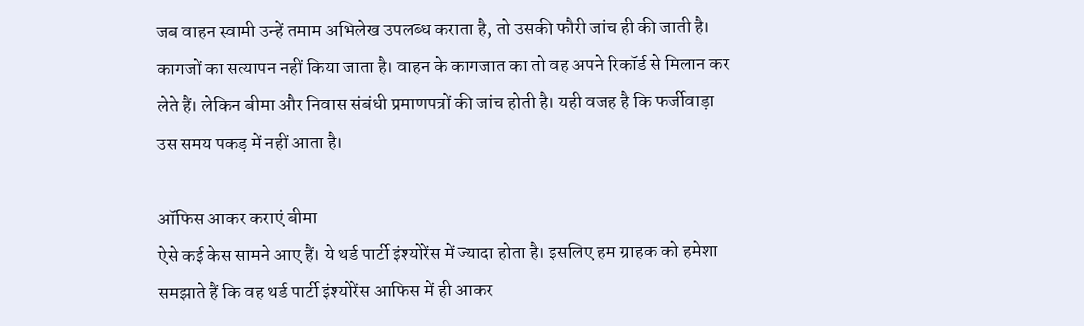जब वाहन स्वामी उन्हें तमाम अभिलेख उपलब्ध कराता है, तो उसकी फौरी जांच ही की जाती है। कागजों का सत्यापन नहीं किया जाता है। वाहन के कागजात का तो वह अपने रिकॉर्ड से मिलान कर लेते हैं। लेकिन बीमा और निवास संबंधी प्रमाणपत्रों की जांच होती है। यही वजह है कि फर्जीवाड़ा उस समय पकड़ में नहीं आता है।

ऑफिस आकर कराएं बीमा
ऐसे कई केस सामने आए हैं। ये थर्ड पार्टी इंश्योरेंस में ज्यादा होता है। इसलिए हम ग्राहक को हमेशा समझाते हैं कि वह थर्ड पार्टी इंश्योरेंस आफिस में ही आकर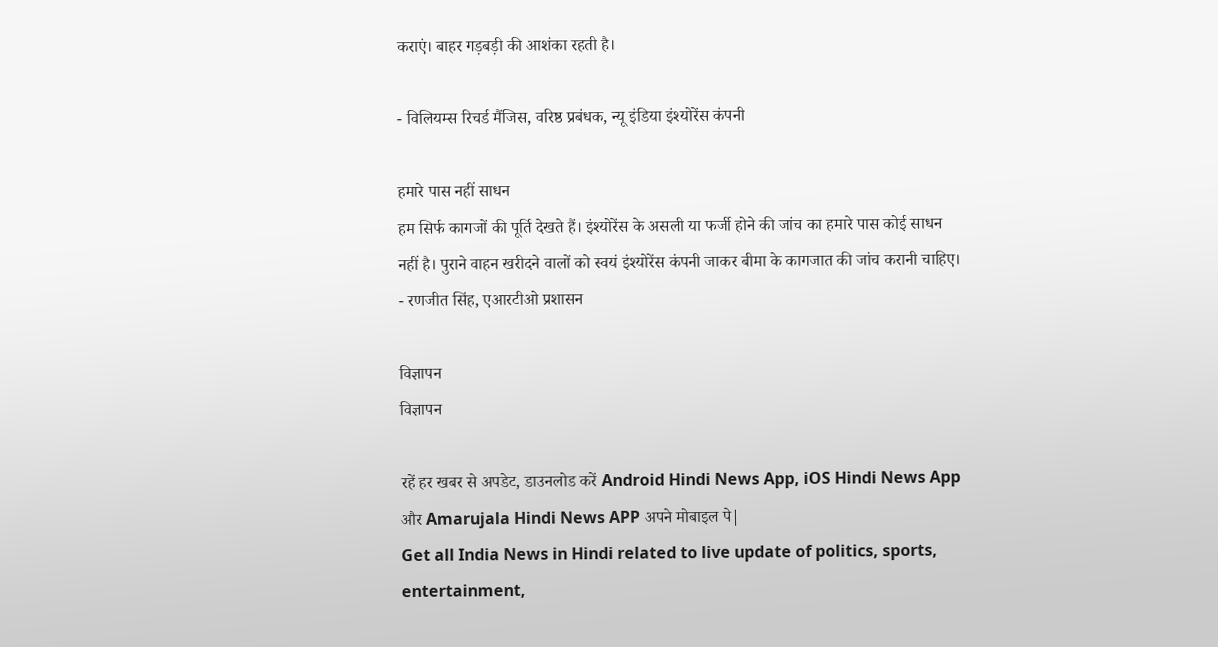कराएं। बाहर गड़बड़ी की आशंका रहती है।

- विलियम्स रिचर्ड मैंजिस, वरिष्ठ प्रबंधक, न्यू इंडिया इंश्योरेंस कंपनी

हमारे पास नहीं साधन
हम सिर्फ कागजों की पूर्ति देखते हैं। इंश्योरेंस के असली या फर्जी होने की जांच का हमारे पास कोई साधन नहीं है। पुराने वाहन खरीदने वालों को स्वयं इंश्योरेंस कंपनी जाकर बीमा के कागजात की जांच करानी चाहिए।
- रणजीत सिंह, एआरटीओ प्रशासन

विज्ञापन
विज्ञापन

रहें हर खबर से अपडेट, डाउनलोड करें Android Hindi News App, iOS Hindi News App और Amarujala Hindi News APP अपने मोबाइल पे|
Get all India News in Hindi related to live update of politics, sports, entertainment,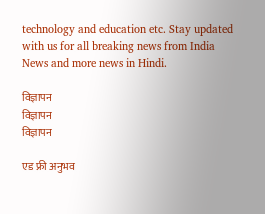technology and education etc. Stay updated with us for all breaking news from India News and more news in Hindi.

विज्ञापन
विज्ञापन
विज्ञापन

एड फ्री अनुभव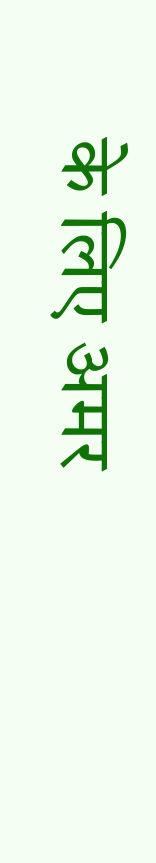के लिए अमर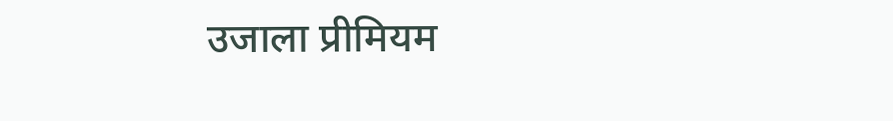उजाला प्रीमियम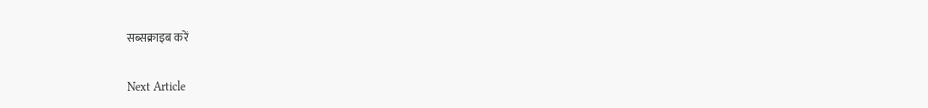सब्सक्राइब करें

Next Article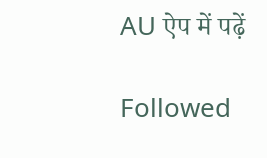AU ऐप में पढ़ें

Followed